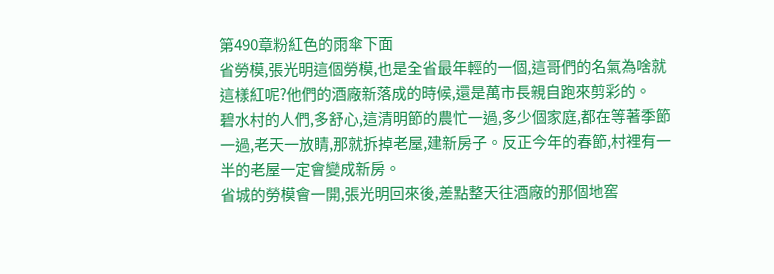第490章粉紅色的雨傘下面
省勞模,張光明這個勞模,也是全省最年輕的一個,這哥們的名氣為啥就這樣紅呢?他們的酒廠新落成的時候,還是萬市長親自跑來剪彩的。
碧水村的人們,多舒心,這清明節的農忙一過,多少個家庭,都在等著季節一過,老天一放睛,那就拆掉老屋,建新房子。反正今年的春節,村裡有一半的老屋一定會變成新房。
省城的勞模會一開,張光明回來後,差點整天往酒廠的那個地窖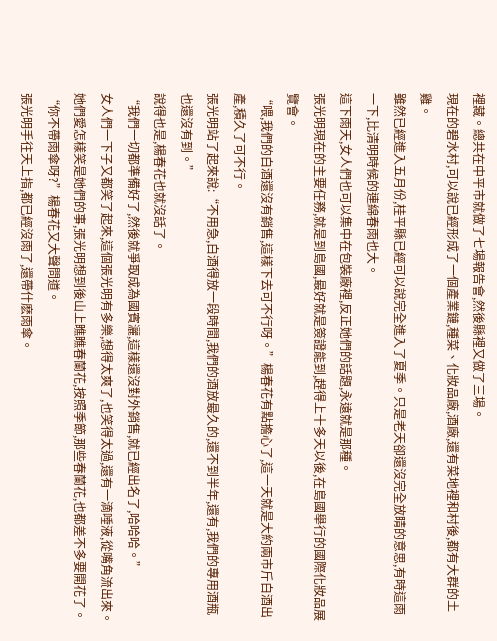裡藏。總共在中平市就做了七場報告會,然後縣裡又做了三場。
現在的碧水村,可以說已經形成了一個產業鏈,種菜、化妝品廠,酒廠,還有菜地裡和村後,都有大群的土雞。
雖然已經進入五月份,桂平縣已經可以說完全進入了夏季。只是老天卻還沒完全放睛的意思,有時這雨一下,比清明時候的連綿春雨也大。
這下雨天,女人們也可以集中在包裝廠裡,反正她們的話題,永遠就是那種。
張光明現在的主要任務,就是到島國,最好就是簽證能到,趕得上十多天以後,在島國舉行的國際化妝品展覽會。
“喂,我們的白酒還沒有銷售,這樣下去可不行呀。”楊春花有點擔心了,這一天就是大約兩市斤白酒出產,積久了可不行。
張光明站了起來說:“不用急,白酒得放一段時間,我們的酒放最久的,還不到半年,還有,我們的專用酒瓶也還沒有到。”
說得也是,楊春花也就沒話了。
“我們一切都準備好了,然後就爭取成為國賓灑,這樣還沒對外銷售,就已經出名了,哈哈哈。”
女人們一下子又都笑了起來,這個張光明有多樂,想得太爽了,也笑得太過,還有一滴唾液,從嘴角流出來。
她們愛怎樣笑是她們的事,張光明想到後山上瞧瞧春蘭花,按照季節,那些春蘭花,也都差不多要開花了。
“你不帶雨傘呀?”楊春花又大聲問道。
張光明手往天上指,都已經沒雨了,還帶什麽雨傘。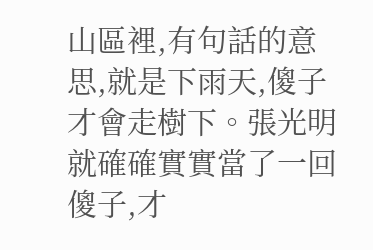山區裡,有句話的意思,就是下雨天,傻子才會走樹下。張光明就確確實實當了一回傻子,才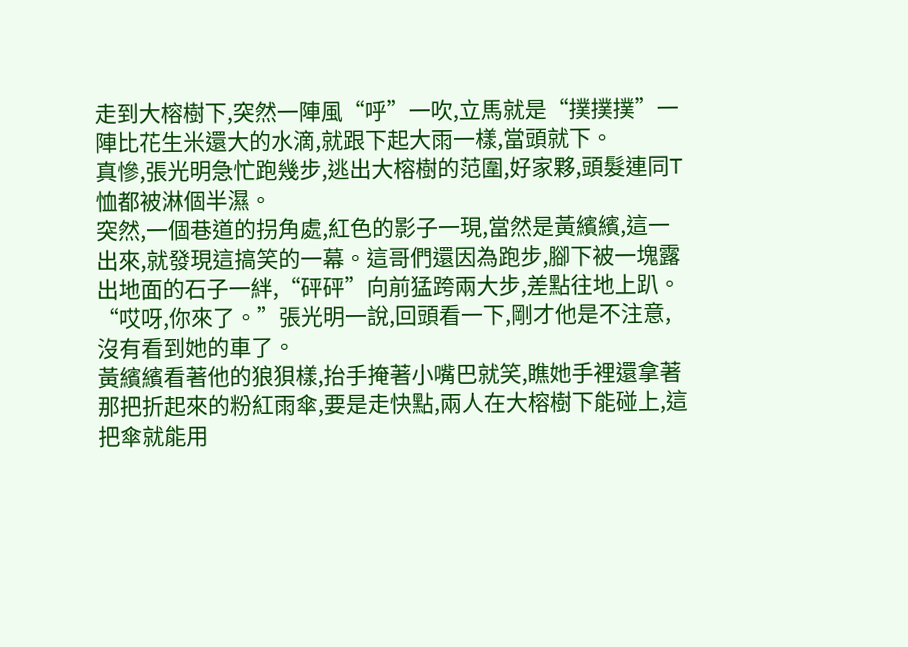走到大榕樹下,突然一陣風“呼”一吹,立馬就是“撲撲撲”一陣比花生米還大的水滴,就跟下起大雨一樣,當頭就下。
真慘,張光明急忙跑幾步,逃出大榕樹的范圍,好家夥,頭髮連同T恤都被淋個半濕。
突然,一個巷道的拐角處,紅色的影子一現,當然是黃繽繽,這一出來,就發現這搞笑的一幕。這哥們還因為跑步,腳下被一塊露出地面的石子一絆,“砰砰”向前猛跨兩大步,差點往地上趴。
“哎呀,你來了。”張光明一說,回頭看一下,剛才他是不注意,沒有看到她的車了。
黃繽繽看著他的狼狽樣,抬手掩著小嘴巴就笑,瞧她手裡還拿著那把折起來的粉紅雨傘,要是走快點,兩人在大榕樹下能碰上,這把傘就能用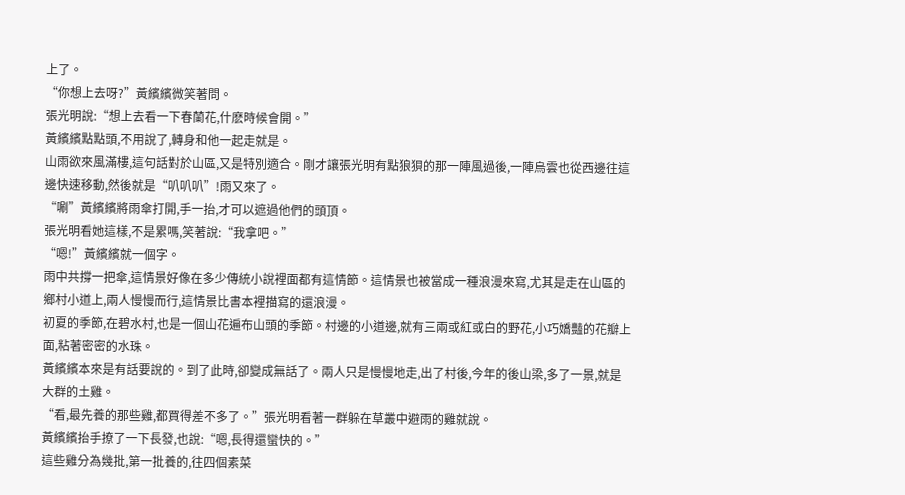上了。
“你想上去呀?”黃繽繽微笑著問。
張光明說:“想上去看一下春蘭花,什麽時候會開。”
黃繽繽點點頭,不用說了,轉身和他一起走就是。
山雨欲來風滿樓,這句話對於山區,又是特別適合。剛才讓張光明有點狼狽的那一陣風過後,一陣烏雲也從西邊往這邊快速移動,然後就是“叭叭叭”!雨又來了。
“唰”黃繽繽將雨傘打開,手一抬,才可以遮過他們的頭頂。
張光明看她這樣,不是累嗎,笑著說:“我拿吧。”
“嗯!”黃繽繽就一個字。
雨中共撐一把傘,這情景好像在多少傳統小說裡面都有這情節。這情景也被當成一種浪漫來寫,尤其是走在山區的鄉村小道上,兩人慢慢而行,這情景比書本裡描寫的還浪漫。
初夏的季節,在碧水村,也是一個山花遍布山頭的季節。村邊的小道邊,就有三兩或紅或白的野花,小巧嬌豔的花瓣上面,粘著密密的水珠。
黃繽繽本來是有話要說的。到了此時,卻變成無話了。兩人只是慢慢地走,出了村後,今年的後山梁,多了一景,就是大群的土雞。
“看,最先養的那些雞,都買得差不多了。”張光明看著一群躲在草叢中避雨的雞就說。
黃繽繽抬手撩了一下長發,也說:“嗯,長得還蠻快的。”
這些雞分為幾批,第一批養的,往四個素菜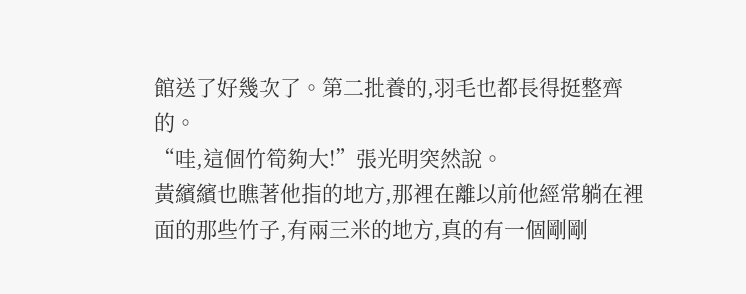館送了好幾次了。第二批養的,羽毛也都長得挺整齊的。
“哇,這個竹筍夠大!”張光明突然說。
黃繽繽也瞧著他指的地方,那裡在離以前他經常躺在裡面的那些竹子,有兩三米的地方,真的有一個剛剛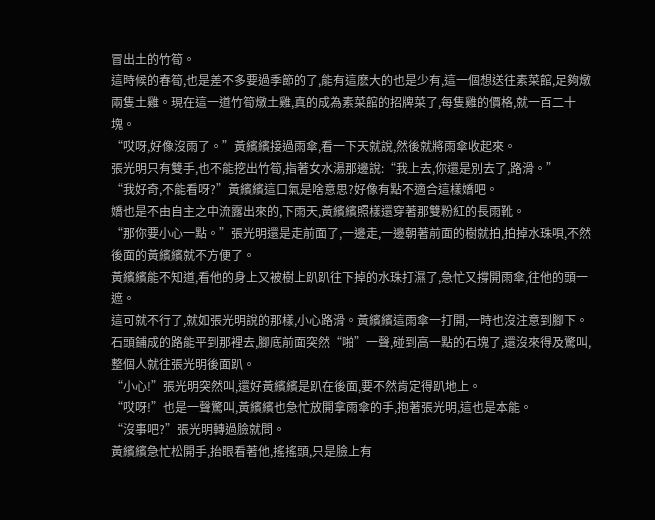冒出土的竹筍。
這時候的春筍,也是差不多要過季節的了,能有這麽大的也是少有,這一個想送往素菜館,足夠燉兩隻土雞。現在這一道竹筍燉土雞,真的成為素菜館的招牌菜了,每隻雞的價格,就一百二十塊。
“哎呀,好像沒雨了。”黃繽繽接過雨傘,看一下天就說,然後就將雨傘收起來。
張光明只有雙手,也不能挖出竹筍,指著女水湯那邊說:“我上去,你還是別去了,路滑。”
“我好奇,不能看呀?”黃繽繽這口氣是啥意思?好像有點不適合這樣嬌吧。
嬌也是不由自主之中流露出來的,下雨天,黃繽繽照樣還穿著那雙粉紅的長雨靴。
“那你要小心一點。”張光明還是走前面了,一邊走,一邊朝著前面的樹就拍,拍掉水珠唄,不然後面的黃繽繽就不方便了。
黃繽繽能不知道,看他的身上又被樹上趴趴往下掉的水珠打濕了,急忙又撐開雨傘,往他的頭一遮。
這可就不行了,就如張光明說的那樣,小心路滑。黃繽繽這雨傘一打開,一時也沒注意到腳下。石頭鋪成的路能平到那裡去,腳底前面突然“啪”一聲,碰到高一點的石塊了,還沒來得及驚叫,整個人就往張光明後面趴。
“小心!”張光明突然叫,還好黃繽繽是趴在後面,要不然肯定得趴地上。
“哎呀!”也是一聲驚叫,黃繽繽也急忙放開拿雨傘的手,抱著張光明,這也是本能。
“沒事吧?”張光明轉過臉就問。
黃繽繽急忙松開手,抬眼看著他,搖搖頭,只是臉上有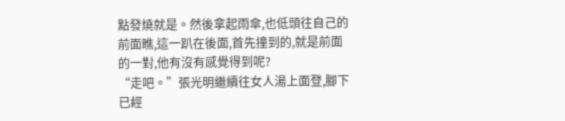點發燒就是。然後拿起雨傘,也低頭往自己的前面瞧,這一趴在後面,首先撞到的,就是前面的一對,他有沒有感覺得到呢?
“走吧。”張光明繼續往女人湯上面登,腳下已經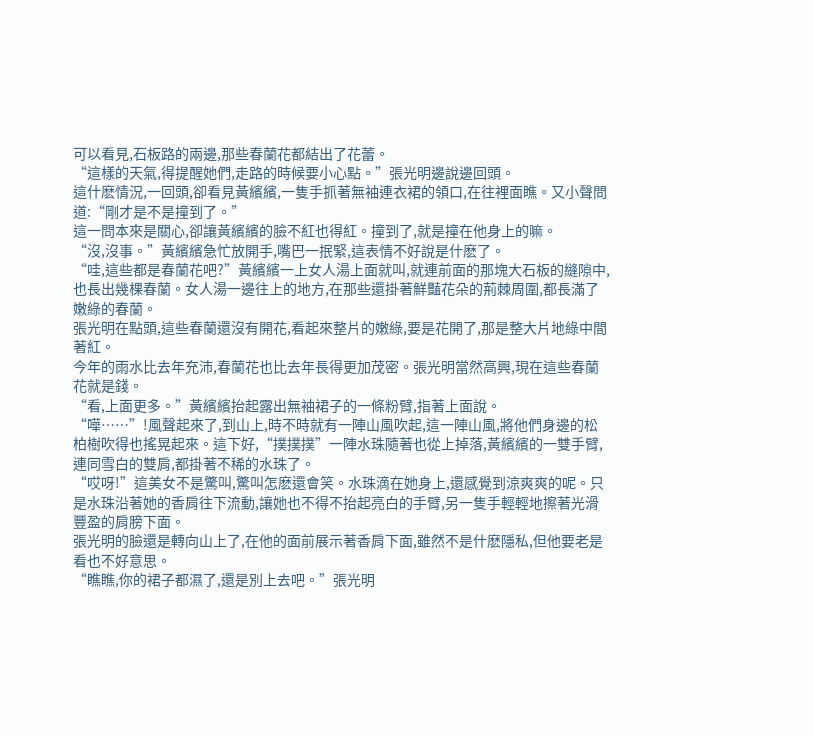可以看見,石板路的兩邊,那些春蘭花都結出了花蕾。
“這樣的天氣,得提醒她們,走路的時候要小心點。”張光明邊說邊回頭。
這什麽情況,一回頭,卻看見黃繽繽,一隻手抓著無袖連衣裙的領口,在往裡面瞧。又小聲問道:“剛才是不是撞到了。”
這一問本來是關心,卻讓黃繽繽的臉不紅也得紅。撞到了,就是撞在他身上的嘛。
“沒,沒事。”黃繽繽急忙放開手,嘴巴一抿緊,這表情不好說是什麽了。
“哇,這些都是春蘭花吧?”黃繽繽一上女人湯上面就叫,就連前面的那塊大石板的縫隙中,也長出幾棵春蘭。女人湯一邊往上的地方,在那些還掛著鮮豔花朵的荊棘周圍,都長滿了嫩綠的春蘭。
張光明在點頭,這些春蘭還沒有開花,看起來整片的嫩綠,要是花開了,那是整大片地綠中間著紅。
今年的雨水比去年充沛,春蘭花也比去年長得更加茂密。張光明當然高興,現在這些春蘭花就是錢。
“看,上面更多。”黃繽繽抬起露出無袖裙子的一條粉臂,指著上面說。
“嘩……”!風聲起來了,到山上,時不時就有一陣山風吹起,這一陣山風,將他們身邊的松柏樹吹得也搖晃起來。這下好,“撲撲撲”一陣水珠隨著也從上掉落,黃繽繽的一雙手臂,連同雪白的雙肩,都掛著不稀的水珠了。
“哎呀!”這美女不是驚叫,驚叫怎麽還會笑。水珠滴在她身上,還感覺到涼爽爽的呢。只是水珠沿著她的香肩往下流動,讓她也不得不抬起亮白的手臂,另一隻手輕輕地擦著光滑豐盈的肩膀下面。
張光明的臉還是轉向山上了,在他的面前展示著香肩下面,雖然不是什麽隱私,但他要老是看也不好意思。
“瞧瞧,你的裙子都濕了,還是別上去吧。”張光明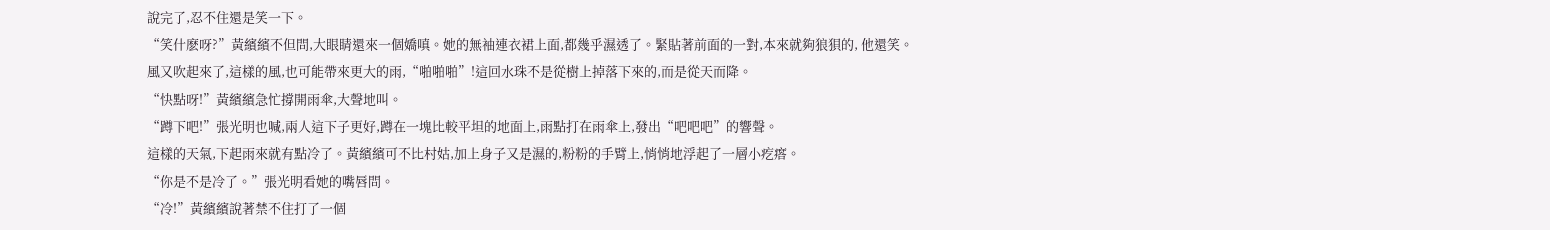說完了,忍不住還是笑一下。
“笑什麽呀?”黃繽繽不但問,大眼睛還來一個嬌嗔。她的無袖連衣裙上面,都幾乎濕透了。緊貼著前面的一對,本來就夠狼狽的, 他還笑。
風又吹起來了,這樣的風,也可能帶來更大的雨,“啪啪啪”!這回水珠不是從樹上掉落下來的,而是從天而降。
“快點呀!”黃繽繽急忙撐開雨傘,大聲地叫。
“蹲下吧!”張光明也喊,兩人這下子更好,蹲在一塊比較平坦的地面上,雨點打在雨傘上,發出“吧吧吧”的響聲。
這樣的天氣,下起雨來就有點冷了。黃繽繽可不比村姑,加上身子又是濕的,粉粉的手臂上,悄悄地浮起了一層小疙瘩。
“你是不是冷了。”張光明看她的嘴唇問。
“冷!”黃繽繽說著禁不住打了一個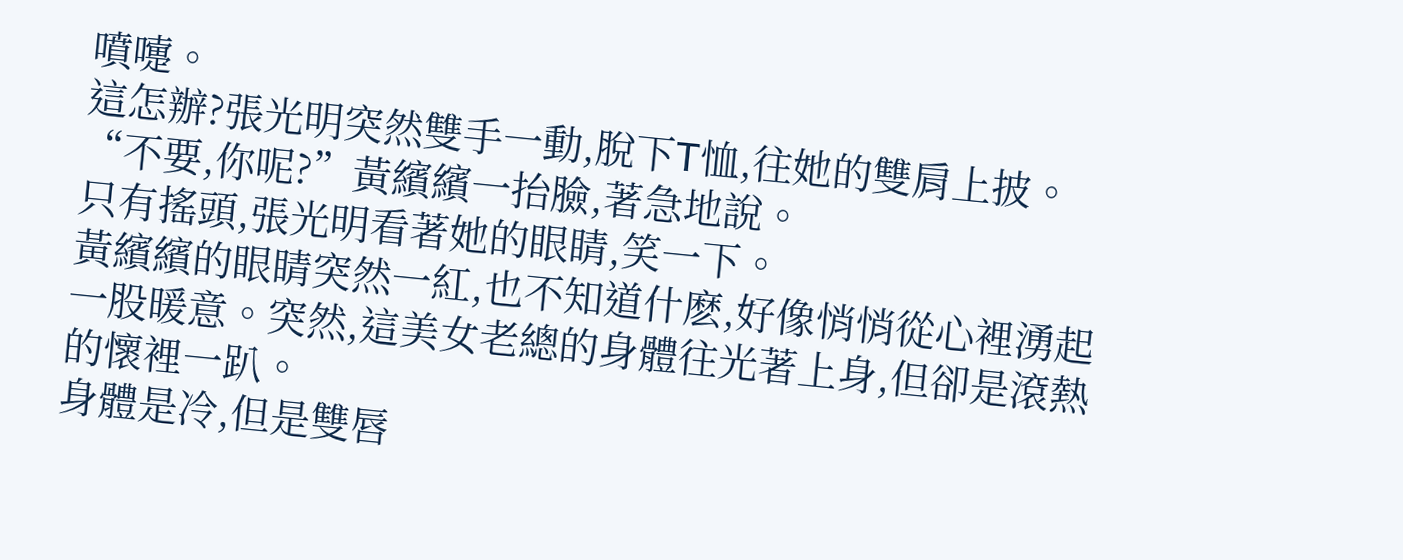噴嚏。
這怎辦?張光明突然雙手一動,脫下T恤,往她的雙肩上披。
“不要,你呢?”黃繽繽一抬臉,著急地說。
只有搖頭,張光明看著她的眼睛,笑一下。
黃繽繽的眼睛突然一紅,也不知道什麽,好像悄悄從心裡湧起一股暖意。突然,這美女老總的身體往光著上身,但卻是滾熱的懷裡一趴。
身體是冷,但是雙唇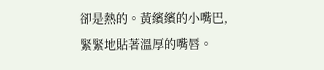卻是熱的。黃繽繽的小嘴巴,緊緊地貼著溫厚的嘴唇。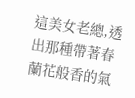這美女老總,透出那種帶著春蘭花般香的氣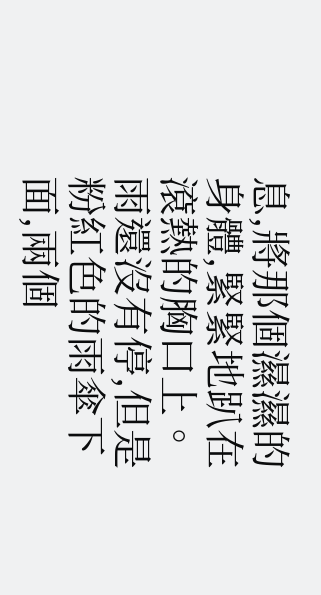息,將那個濕濕的身體,緊緊地趴在滾熱的胸口上。
雨還沒有停,但是粉紅色的雨傘下面,兩個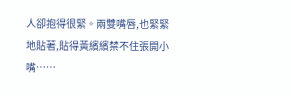人卻抱得很緊。兩雙嘴唇,也緊緊地貼著,貼得黃繽繽禁不住張開小嘴……